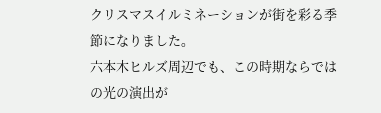クリスマスイルミネーションが街を彩る季節になりました。
六本木ヒルズ周辺でも、この時期ならではの光の演出が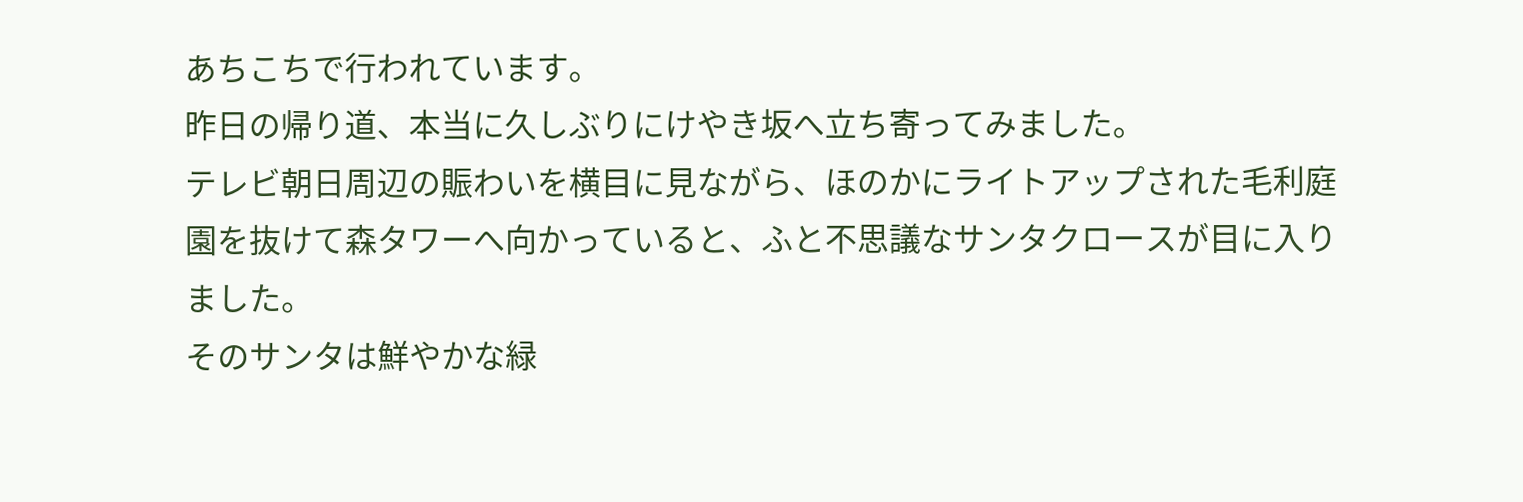あちこちで行われています。
昨日の帰り道、本当に久しぶりにけやき坂へ立ち寄ってみました。
テレビ朝日周辺の賑わいを横目に見ながら、ほのかにライトアップされた毛利庭園を抜けて森タワーへ向かっていると、ふと不思議なサンタクロースが目に入りました。
そのサンタは鮮やかな緑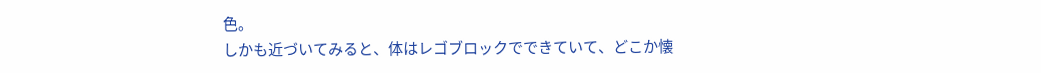色。
しかも近づいてみると、体はレゴブロックでできていて、どこか懐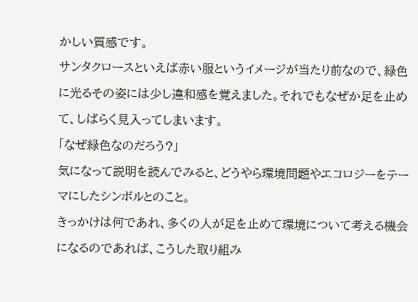かしい質感です。
サンタクロースといえば赤い服というイメージが当たり前なので、緑色に光るその姿には少し違和感を覚えました。それでもなぜか足を止めて、しばらく見入ってしまいます。
「なぜ緑色なのだろう?」
気になって説明を読んでみると、どうやら環境問題やエコロジーをテーマにしたシンボルとのこと。
きっかけは何であれ、多くの人が足を止めて環境について考える機会になるのであれば、こうした取り組み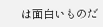は面白いものだ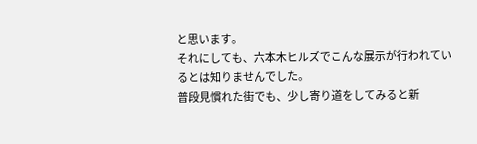と思います。
それにしても、六本木ヒルズでこんな展示が行われているとは知りませんでした。
普段見慣れた街でも、少し寄り道をしてみると新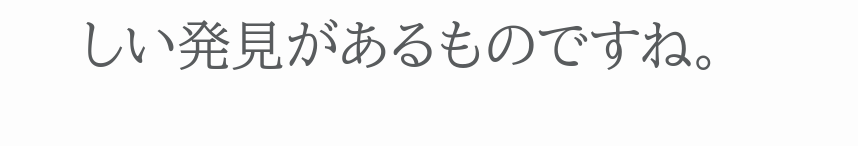しい発見があるものですね。